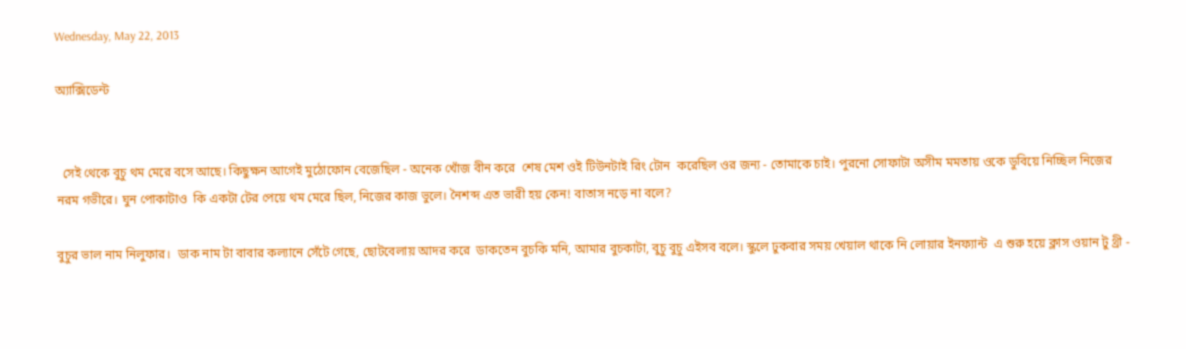Wednesday, May 22, 2013

অ্যাক্সিডেন্ট


  সেই থেকে বুচু থম মেরে বসে আছে। কিছুক্ষন আগেই মুঠোফোন বেজেছিল - অনেক খোঁজ বীন করে  শেষ মেশ ওই টিউনটাই রিং টোন  করেছিল ওর জন্য - তোমাকে চাই। পুরনো সোফাটা অসীম মমতায় ওকে ডুবিয়ে নিচ্ছিল নিজের নরম গভীরে। ঘুন পোকাটাও  কি একটা টের পেয়ে থম মেরে ছিল, নিজের কাজ ভুলে। নৈশব্দ এত ভারী হয় কেন! বাতাস নড়ে না বলে?

বুচুর ভাল নাম নিলুফার।  ডাক নাম টা বাবার কল্যানে সেঁটে গেছে, ছোটবেলায় আদর করে  ডাকতেন বুচকি মনি, আমার বুচকাটা, বুচু বুচু এইসব বলে। স্কুলে ঢুকবার সময় খেয়াল থাকে নি লোয়ার ইনফ্যান্ট  এ শুরু হয়ে ক্লাস ওয়ান টু থ্রী -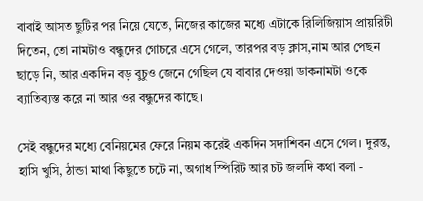বাবাই আসত ছুটির পর নিয়ে যেতে, নিজের কাজের মধ্যে এটাকে রিলিজিয়াস প্রায়রিটী দিতেন, তো নামটাও বন্ধুদের গোচরে এসে গেলে, তারপর বড় ক্লাস,নাম আর পেছন ছাড়ে নি, আর একদিন বড় বুচুও জেনে গেছিল যে বাবার দেওয়া ডাকনামটা ওকে ব্যাতিব্যস্ত করে না আর ওর বন্ধুদের কাছে।

সেই বন্ধুদের মধ্যে বেনিয়মের ফেরে নিয়ম করেই একদিন সদাশিবন এসে গেল। দুরন্ত, হাসি খুসি, ঠান্ডা মাথা কিছুতে চটে না, অগাধ স্পিরিট আর চট জলদি কথা বলা -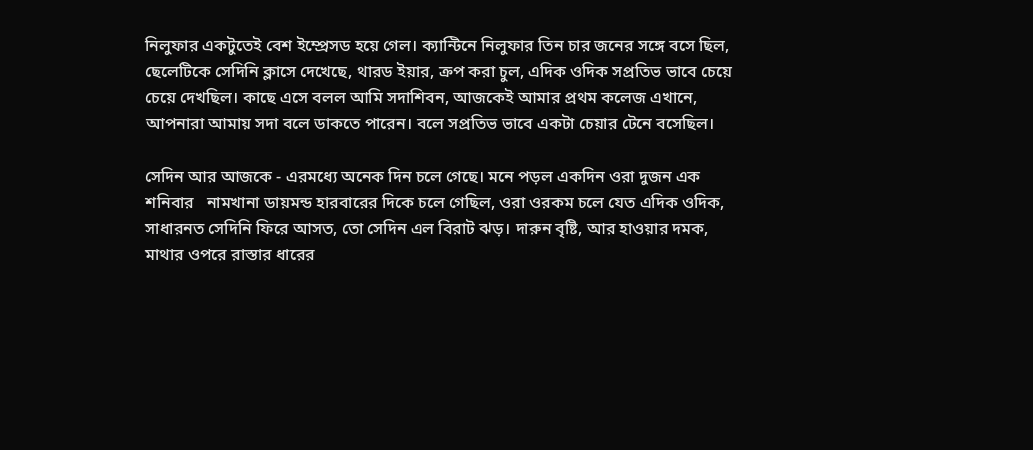নিলুফার একটুতেই বেশ ইম্প্রেসড হয়ে গেল। ক্যান্টিনে নিলুফার তিন চার জনের সঙ্গে বসে ছিল, ছেলেটিকে সেদিনি ক্লাসে দেখেছে, থারড ইয়ার, ক্রপ করা চুল, এদিক ওদিক সপ্রতিভ ভাবে চেয়ে চেয়ে দেখছিল। কাছে এসে বলল আমি সদাশিবন, আজকেই আমার প্রথম কলেজ এখানে, আপনারা আমায় সদা বলে ডাকতে পারেন। বলে সপ্রতিভ ভাবে একটা চেয়ার টেনে বসেছিল।

সেদিন আর আজকে - এরমধ্যে অনেক দিন চলে গেছে। মনে পড়ল একদিন ওরা দুজন এক শনিবার   নামখানা ডায়মন্ড হারবারের দিকে চলে গেছিল, ওরা ওরকম চলে যেত এদিক ওদিক, সাধারনত সেদিনি ফিরে আসত, তো সেদিন এল বিরাট ঝড়। দারুন বৃষ্টি, আর হাওয়ার দমক, মাথার ওপরে রাস্তার ধারের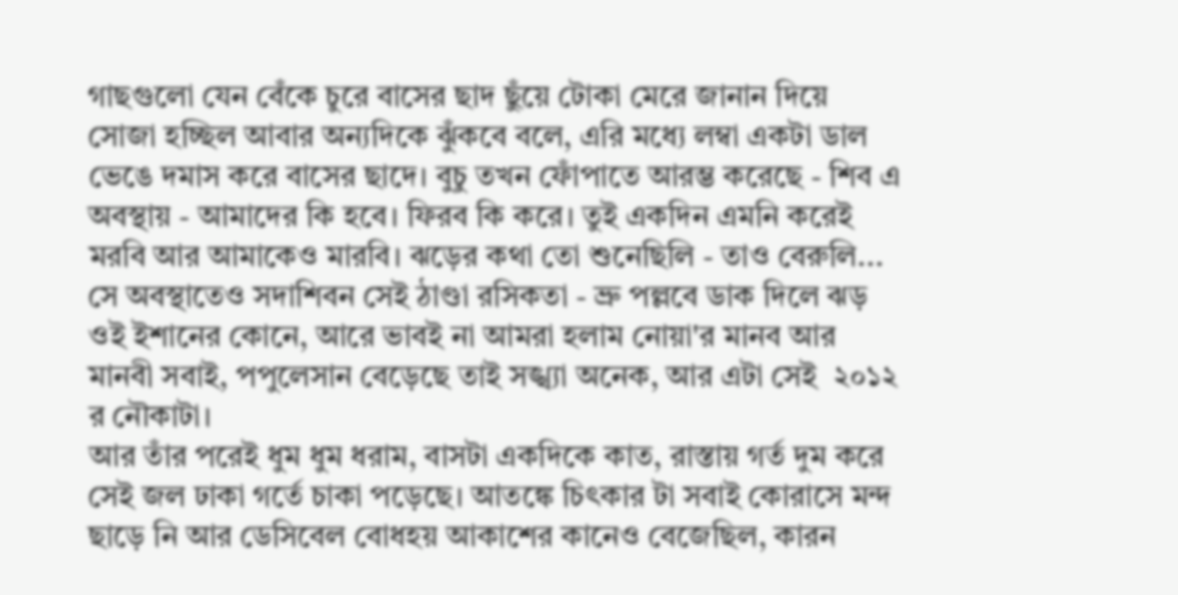গাছগুলো যেন বেঁকে চুরে বাসের ছাদ ছুঁয়ে টোকা মেরে জানান দিয়ে সোজা হচ্ছিল আবার অন্যদিকে ঝুঁকবে বলে, এরি মধ্যে লম্বা একটা ডাল ভেঙে দমাস করে বাসের ছাদে। বুচু তখন ফোঁপাতে আরম্ভ করেছে - শিব এ অবস্থায় - আমাদের কি হবে। ফিরব কি করে। তুই একদিন এমনি করেই মরবি আর আমাকেও মারবি। ঝড়ের কথা তো শুনেছিলি - তাও বেরুলি... সে অবস্থাতেও সদাশিবন সেই ঠাণ্ডা রসিকতা - ভ্রু পল্লবে ডাক দিলে ঝড় ওই ইশানের কোনে, আরে ভাবই না আমরা হলাম নোয়া'র মানব আর মানবী সবাই, পপুলেসান বেড়েছে তাই সঙ্খ্যা অনেক, আর এটা সেই  ২০১২ র নৌকাটা।
আর তাঁর পরেই ধুম ধুম ধরাম, বাসটা একদিকে কাত, রাস্তায় গর্ত দুম করে সেই জল ঢাকা গর্তে চাকা পড়েছে। আতঙ্কে চিৎকার টা সবাই কোরাসে মন্দ ছাড়ে নি আর ডেসিবেল বোধহয় আকাশের কানেও বেজেছিল, কারন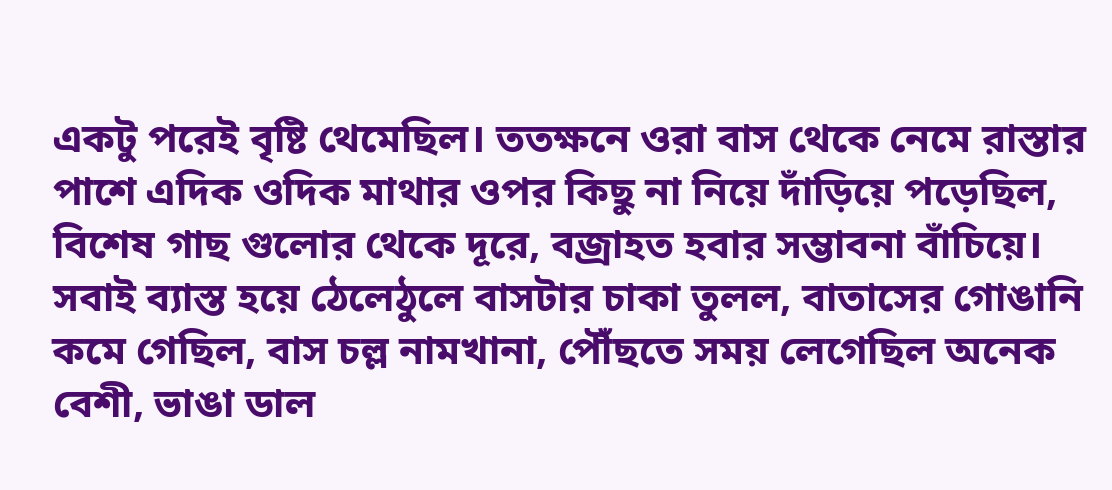একটু পরেই বৃষ্টি থেমেছিল। ততক্ষনে ওরা বাস থেকে নেমে রাস্তার পাশে এদিক ওদিক মাথার ওপর কিছু না নিয়ে দাঁড়িয়ে পড়েছিল, বিশেষ গাছ গুলোর থেকে দূরে, বজ্রাহত হবার সম্ভাবনা বাঁচিয়ে।
সবাই ব্যাস্ত হয়ে ঠেলেঠুলে বাসটার চাকা তুলল, বাতাসের গোঙানি কমে গেছিল, বাস চল্ল নামখানা, পৌঁছতে সময় লেগেছিল অনেক বেশী, ভাঙা ডাল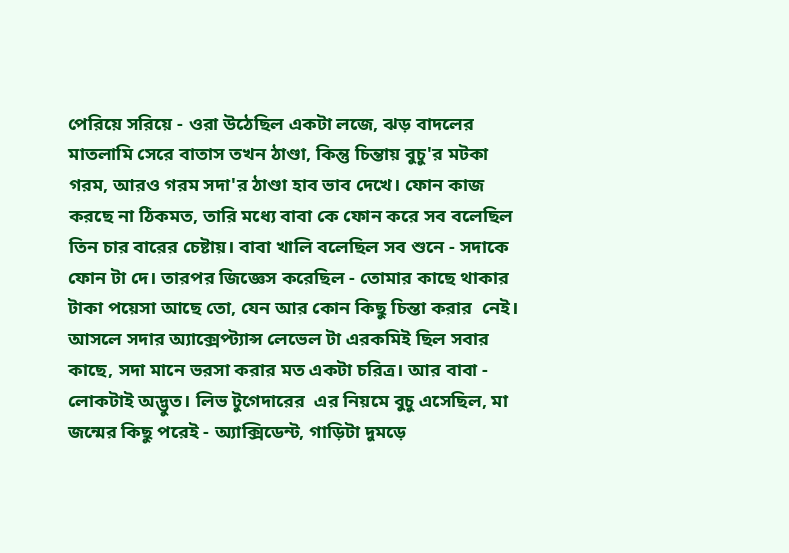পেরিয়ে সরিয়ে - ওরা উঠেছিল একটা লজে, ঝড় বাদলের মাতলামি সেরে বাতাস তখন ঠাণ্ডা, কিন্তু চিন্তায় বুচু'র মটকা গরম, আরও গরম সদা'র ঠাণ্ডা হাব ভাব দেখে। ফোন কাজ করছে না ঠিকমত, তারি মধ্যে বাবা কে ফোন করে সব বলেছিল তিন চার বারের চেষ্টায়। বাবা খালি বলেছিল সব শুনে - সদাকে ফোন টা দে। তারপর জিজ্ঞেস করেছিল - তোমার কাছে থাকার টাকা পয়েসা আছে তো, যেন আর কোন কিছু চিন্তা করার  নেই। আসলে সদার অ্যাক্সেপ্ট্যান্স লেভেল টা এরকমিই ছিল সবার কাছে, সদা মানে ভরসা করার মত একটা চরিত্র। আর বাবা - লোকটাই অদ্ভুত। লিভ টুগেদারের  এর নিয়মে বুচু এসেছিল, মা জন্মের কিছু পরেই - অ্যাক্সিডেন্ট, গাড়িটা দুমড়ে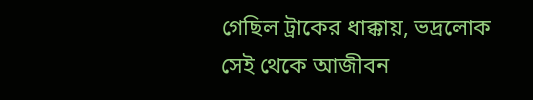গেছিল ট্রাকের ধাক্কায়, ভদ্রলোক সেই থেকে আজীবন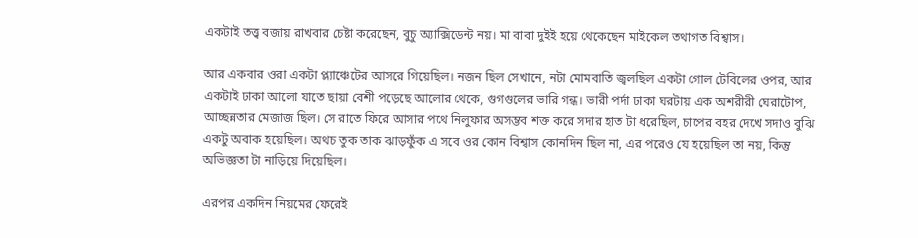একটাই তত্ত্ব বজায় রাখবার চেষ্টা করেছেন, বুচু অ্যাক্সিডেন্ট নয়। মা বাবা দুইই হয়ে থেকেছেন মাইকেল তথাগত বিশ্বাস।

আর একবার ওরা একটা প্ল্যাঞ্চেটের আসরে গিয়েছিল। নজন ছিল সেখানে, নটা মোমবাতি জ্বলছিল একটা গোল টেবিলের ওপর, আর একটাই ঢাকা আলো যাতে ছায়া বেশী পড়েছে আলোর থেকে, গুগগুলের ভারি গন্ধ। ভারী পর্দা ঢাকা ঘরটায় এক অশরীরী ঘেরাটোপ, আচ্ছন্নতার মেজাজ ছিল। সে রাতে ফিরে আসার পথে নিলুফার অসম্ভব শক্ত করে সদার হাত টা ধরেছিল, চাপের বহর দেখে সদাও বুঝি একটু অবাক হয়েছিল। অথচ তুক তাক ঝাড়ফুঁক এ সবে ওর কোন বিশ্বাস কোনদিন ছিল না, এর পরেও যে হয়েছিল তা নয়, কিন্তু অভিজ্ঞতা টা নাড়িয়ে দিয়েছিল।

এরপর একদিন নিয়মের ফেরেই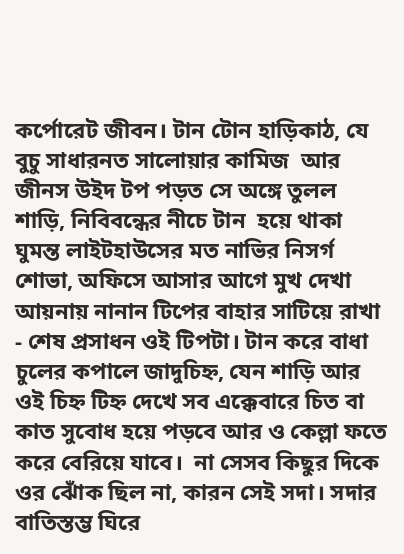কর্পোরেট জীবন। টান টোন হাড়িকাঠ, যে বুচু সাধারনত সালোয়ার কামিজ  আর জীনস উইদ টপ পড়ত সে অঙ্গে তুলল শাড়ি, নিবিবন্ধের নীচে টান  হয়ে থাকা  ঘুমন্ত লাইটহাউসের মত নাভির নিসর্গ শোভা, অফিসে আসার আগে মুখ দেখা আয়নায় নানান টিপের বাহার সাটিয়ে রাখা - শেষ প্রসাধন ওই টিপটা। টান করে বাধা চুলের কপালে জাদুচিহ্ন, যেন শাড়ি আর ওই চিহ্ন টিহ্ন দেখে সব এক্কেবারে চিত বা কাত সুবোধ হয়ে পড়বে আর ও কেল্লা ফতে করে বেরিয়ে যাবে।  না সেসব কিছুর দিকে ওর ঝোঁক ছিল না, কারন সেই সদা। সদার বাতিস্তম্ভ ঘিরে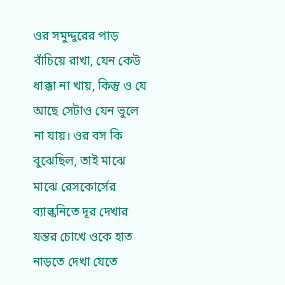ওর সমুদ্দুরের পাড় বাঁচিয়ে রাখা, যেন কেউ ধাক্কা না খায়, কিন্তু ও যে আছে সেটাও যেন ভুলে না যায়। ওর বস কি বুঝেছিল, তাই মাঝে মাঝে রেসকোর্সের ব্যাল্কনিতে দূর দেখার যন্তর চোখে ওকে হাত নাড়তে দেখা যেতে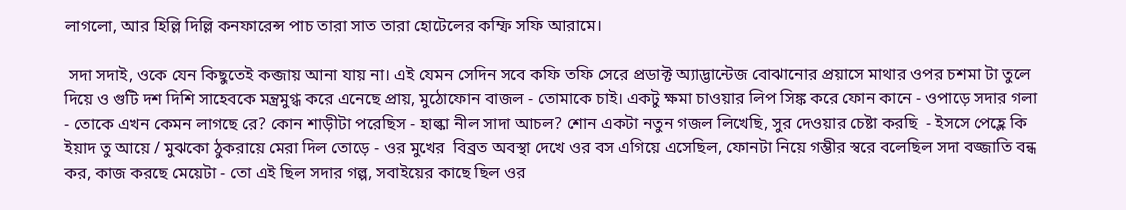লাগলো, আর হিল্লি দিল্লি কনফারেন্স পাচ তারা সাত তারা হোটেলের কম্ফি সফি আরামে।

 সদা সদাই, ওকে যেন কিছুতেই কব্জায় আনা যায় না। এই যেমন সেদিন সবে কফি তফি সেরে প্রডাক্ট অ্যাদ্ভান্টেজ বোঝানোর প্রয়াসে মাথার ওপর চশমা টা তুলে দিয়ে ও গুটি দশ দিশি সাহেবকে মন্ত্রমুগ্ধ করে এনেছে প্রায়, মুঠোফোন বাজল - তোমাকে চাই। একটু ক্ষমা চাওয়ার লিপ সিঙ্ক করে ফোন কানে - ওপাড়ে সদার গলা - তোকে এখন কেমন লাগছে রে? কোন শাড়ীটা পরেছিস - হাল্কা নীল সাদা আচল? শোন একটা নতুন গজল লিখেছি, সুর দেওয়ার চেষ্টা করছি  - ইসসে পেহ্লে কি ইয়াদ তু আয়ে / মুঝকো ঠুকরায়ে মেরা দিল তোড়ে - ওর মুখের  বিব্রত অবস্থা দেখে ওর বস এগিয়ে এসেছিল, ফোনটা নিয়ে গম্ভীর স্বরে বলেছিল সদা বজ্জাতি বন্ধ কর, কাজ করছে মেয়েটা - তো এই ছিল সদার গল্প, সবাইয়ের কাছে ছিল ওর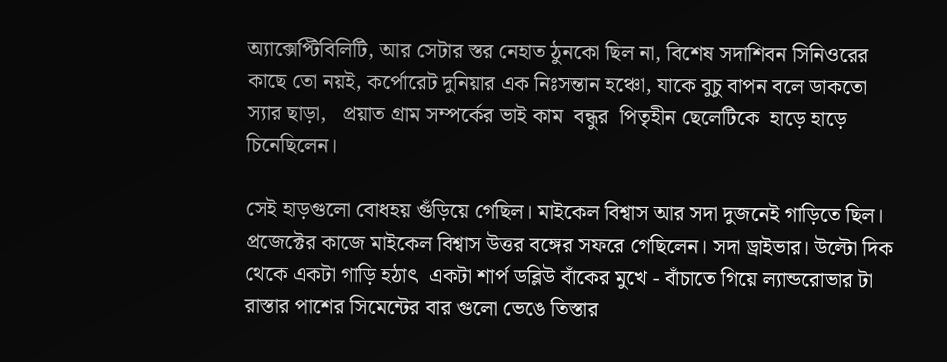অ্যাক্সেপ্টিবিলিটি, আর সেটার স্তর নেহাত ঠুনকো ছিল না, বিশেষ সদাশিবন সিনিওরের কাছে তো নয়ই, কর্পোরেট দুনিয়ার এক নিঃসন্তান হঞ্চো, যাকে বুচু বাপন বলে ডাকতো স্যার ছাড়া,   প্রয়াত গ্রাম সম্পর্কের ভাই কাম  বন্ধুর  পিতৃহীন ছেলেটিকে  হাড়ে হাড়ে চিনেছিলেন।

সেই হাড়গুলো বোধহয় গুঁড়িয়ে গেছিল। মাইকেল বিশ্বাস আর সদা দুজনেই গাড়িতে ছিল। প্রজেক্টের কাজে মাইকেল বিশ্বাস উত্তর বঙ্গের সফরে গেছিলেন। সদা ড্রাইভার। উল্টো দিক থেকে একটা গাড়ি হঠাৎ  একটা শার্প ডব্লিউ বাঁকের মুখে - বাঁচাতে গিয়ে ল্যান্ডরোভার টা রাস্তার পাশের সিমেন্টের বার গুলো ভেঙে তিস্তার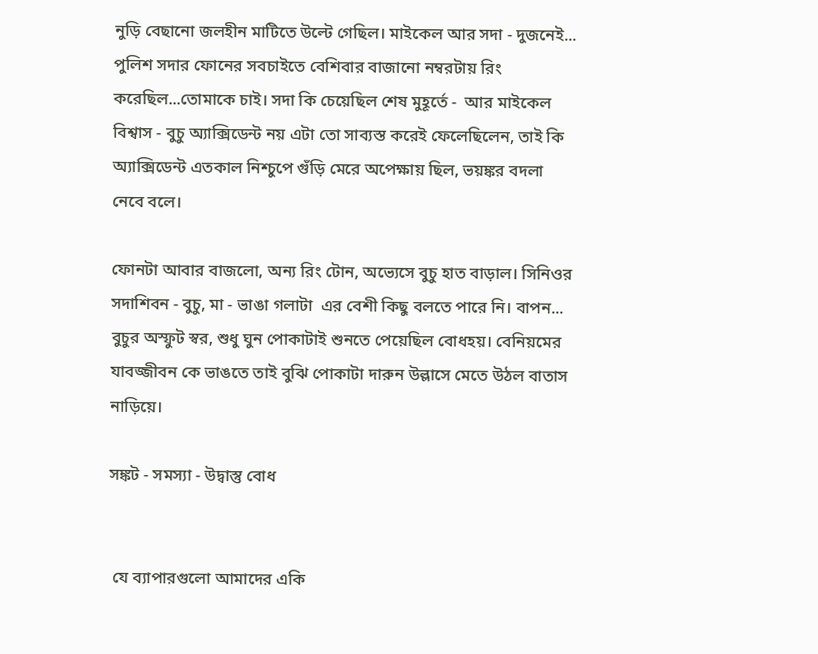নুড়ি বেছানো জলহীন মাটিতে উল্টে গেছিল। মাইকেল আর সদা - দুজনেই... পুলিশ সদার ফোনের সবচাইতে বেশিবার বাজানো নম্বরটায় রিং করেছিল...তোমাকে চাই। সদা কি চেয়েছিল শেষ মুহূর্তে -  আর মাইকেল বিশ্বাস - বুচু অ্যাক্সিডেন্ট নয় এটা তো সাব্যস্ত করেই ফেলেছিলেন, তাই কি অ্যাক্সিডেন্ট এতকাল নিশ্চুপে গুঁড়ি মেরে অপেক্ষায় ছিল, ভয়ঙ্কর বদলা নেবে বলে।

ফোনটা আবার বাজলো, অন্য রিং টোন, অভ্যেসে বুচু হাত বাড়াল। সিনিওর সদাশিবন - বুচু, মা - ভাঙা গলাটা  এর বেশী কিছু বলতে পারে নি। বাপন... বুচুর অস্ফুট স্বর, শুধু ঘুন পোকাটাই শুনতে পেয়েছিল বোধহয়। বেনিয়মের যাবজ্জীবন কে ভাঙতে তাই বুঝি পোকাটা দারুন উল্লাসে মেতে উঠল বাতাস নাড়িয়ে।

সঙ্কট - সমস্যা - উদ্বাস্তু বোধ


 যে ব্যাপারগুলো আমাদের একি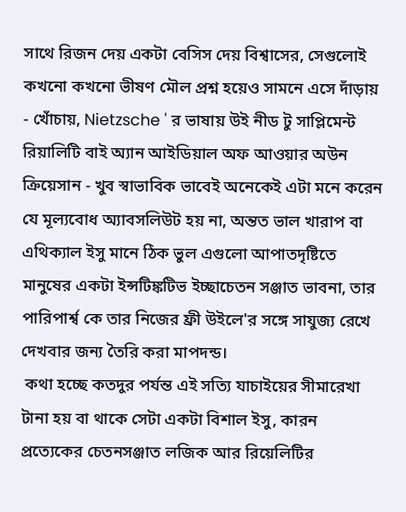সাথে রিজন দেয় একটা বেসিস দেয় বিশ্বাসের, সেগুলোই কখনো কখনো ভীষণ মৌল প্রশ্ন হয়েও সামনে এসে দাঁড়ায় - খোঁচায়, Nietzsche ' র ভাষায় উই নীড টু সাপ্লিমেন্ট রিয়ালিটি বাই অ্যান আইডিয়াল অফ আওয়ার অউন ক্রিয়েসান - খুব স্বাভাবিক ভাবেই অনেকেই এটা মনে করেন যে মূল্যবোধ অ্যাবসলিউট হয় না, অন্তত ভাল খারাপ বা এথিক্যাল ইসু মানে ঠিক ভুল এগুলো আপাতদৃষ্টিতে মানুষের একটা ইন্সটিঙ্কটিভ ইচ্ছাচেতন সঞ্জাত ভাবনা, তার পারিপার্শ্ব কে তার নিজের ফ্রী উইলে'র সঙ্গে সাযুজ্য রেখে দেখবার জন্য তৈরি করা মাপদন্ড।
 কথা হচ্ছে কতদুর পর্যন্ত এই সত্যি যাচাইয়ের সীমারেখা টানা হয় বা থাকে সেটা একটা বিশাল ইসু, কারন প্রত্যেকের চেতনসঞ্জাত লজিক আর রিয়েলিটির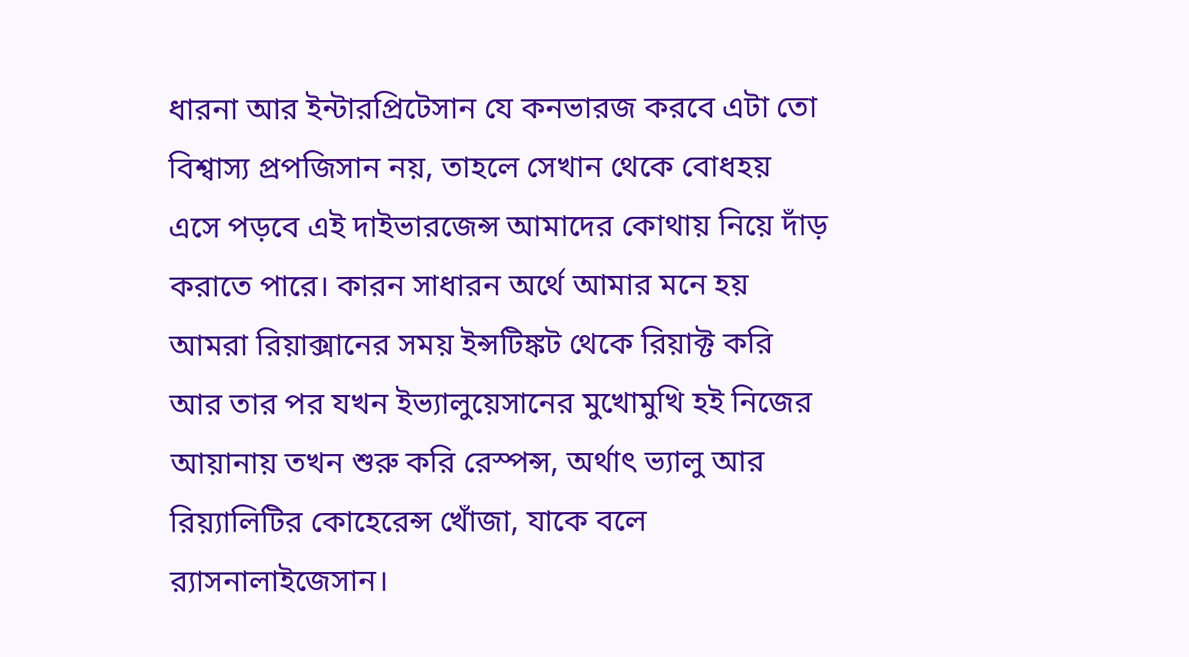ধারনা আর ইন্টারপ্রিটেসান যে কনভারজ করবে এটা তো বিশ্বাস্য প্রপজিসান নয়, তাহলে সেখান থেকে বোধহয় এসে পড়বে এই দাইভারজেন্স আমাদের কোথায় নিয়ে দাঁড় করাতে পারে। কারন সাধারন অর্থে আমার মনে হয় আমরা রিয়াক্সানের সময় ইন্সটিঙ্কট থেকে রিয়াক্ট করি আর তার পর যখন ইভ্যালুয়েসানের মুখোমুখি হই নিজের আয়ানায় তখন শুরু করি রেস্পন্স, অর্থাৎ ভ্যালু আর রিয়্যালিটির কোহেরেন্স খোঁজা, যাকে বলে র‍্যাসনালাইজেসান।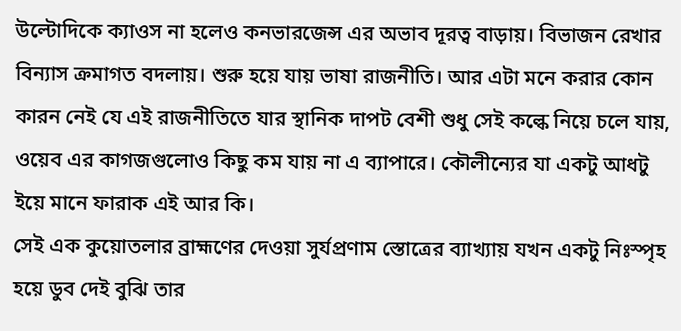উল্টোদিকে ক্যাওস না হলেও কনভারজেন্স এর অভাব দূরত্ব বাড়ায়। বিভাজন রেখার বিন্যাস ক্রমাগত বদলায়। শুরু হয়ে যায় ভাষা রাজনীতি। আর এটা মনে করার কোন কারন নেই যে এই রাজনীতিতে যার স্থানিক দাপট বেশী শুধু সেই কল্কে নিয়ে চলে যায়, ওয়েব এর কাগজগুলোও কিছু কম যায় না এ ব্যাপারে। কৌলীন্যের যা একটু আধটু ইয়ে মানে ফারাক এই আর কি।
সেই এক কুয়োতলার ব্রাহ্মণের দেওয়া সুর্যপ্রণাম স্তোত্রের ব্যাখ্যায় যখন একটু নিঃস্পৃহ হয়ে ডুব দেই বুঝি তার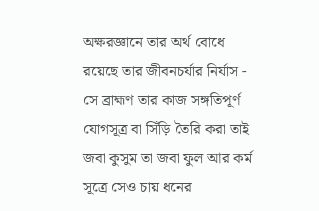অক্ষরজ্ঞানে তার অর্থ বোধে রয়েছে তার জীবনচর্যার নির্যাস - সে ব্রাহ্মণ তার কাজ সঙ্গতিপূর্ণ যোগসূত্র বা সিঁড়ি তৈরি করা তাই জবা কুসুম তা জবা ফুল আর কর্ম সূত্রে সেও চায় ধনের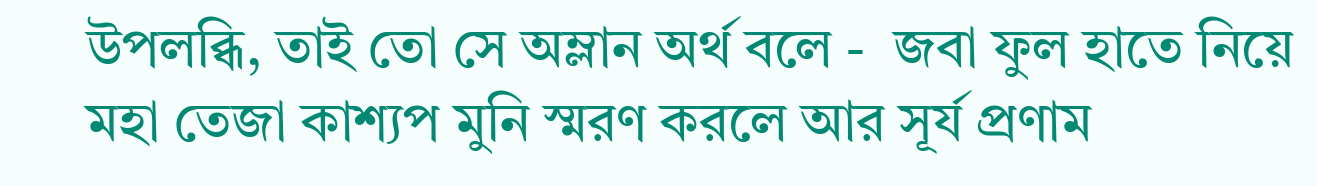উপলব্ধি, তাই তো সে অম্লান অর্থ বলে -  জবা ফুল হাতে নিয়ে মহা তেজা কাশ্যপ মুনি স্মরণ করলে আর সূর্য প্রণাম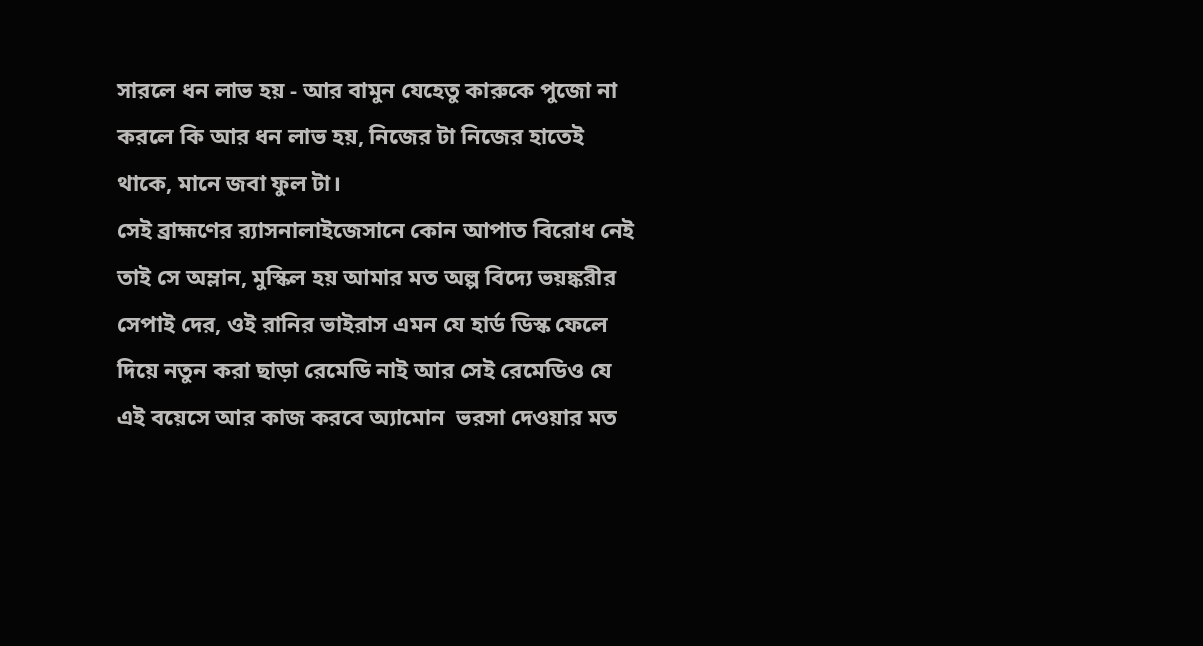সারলে ধন লাভ হয় - আর বামুন যেহেতু কারুকে পুজো না করলে কি আর ধন লাভ হয়, নিজের টা নিজের হাতেই থাকে, মানে জবা ফুল টা।
সেই ব্রাহ্মণের র‍্যাসনালাইজেসানে কোন আপাত বিরোধ নেই তাই সে অম্লান, মুস্কিল হয় আমার মত অল্প বিদ্যে ভয়ঙ্করীর সেপাই দের, ওই রানির ভাইরাস এমন যে হার্ড ডিস্ক ফেলে দিয়ে নতুন করা ছাড়া রেমেডি নাই আর সেই রেমেডিও যে এই বয়েসে আর কাজ করবে অ্যামোন  ভরসা দেওয়ার মত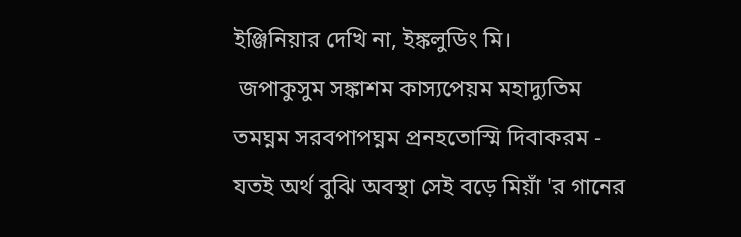ইঞ্জিনিয়ার দেখি না, ইঙ্কলুডিং মি।
 জপাকুসুম সঙ্কাশম কাস্যপেয়ম মহাদ্যুতিম তমঘ্নম সরবপাপঘ্নম প্রনহতোস্মি দিবাকরম -  যতই অর্থ বুঝি অবস্থা সেই বড়ে মিয়াঁ 'র গানের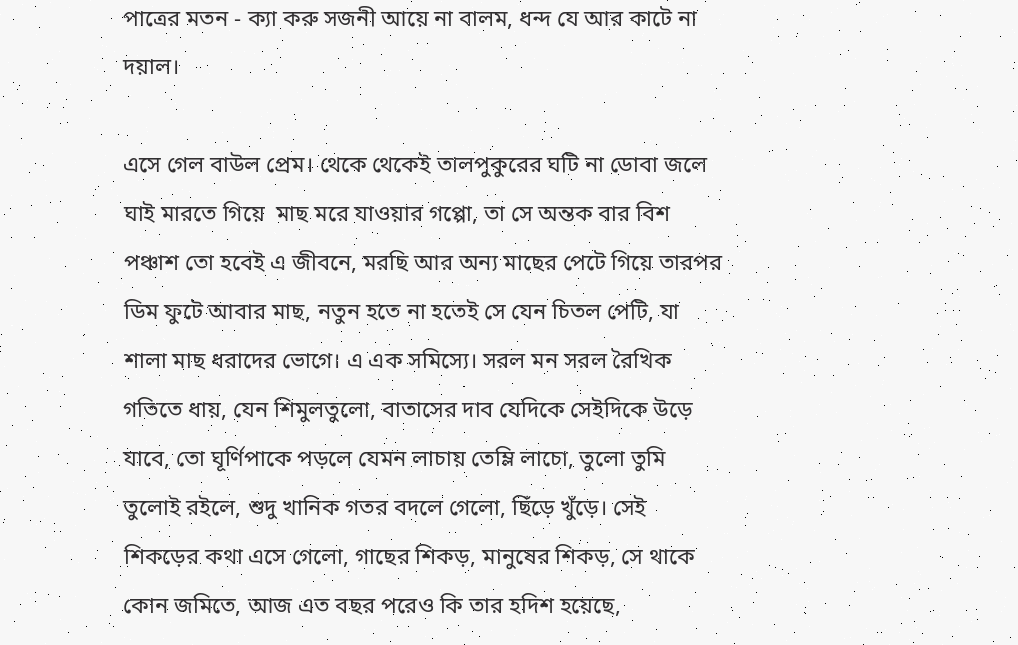পাত্রের মতন - ক্যা করু সজনী আয়ে না বালম, ধন্দ যে আর কাটে না  দয়াল।

এসে গেল বাউল প্রেম। থেকে থেকেই তালপুকুরের ঘটি না ডোবা জলে ঘাই মারতে গিয়ে  মাছ মরে যাওয়ার গপ্পো, তা সে অন্তক বার বিশ পঞ্চাশ তো হবেই এ জীবনে, মরছি আর অন্য মাছের পেটে গিয়ে তারপর ডিম ফুটে আবার মাছ, নতুন হতে না হতেই সে যেন চিতল পেটি, যা শালা মাছ ধরাদের ভোগে। এ এক সমিস্যে। সরল মন সরল রৈখিক গতিতে ধায়, যেন শিমুলতুলো, বাতাসের দাব যেদিকে সেইদিকে উড়ে যাবে, তো ঘূর্ণিপাকে পড়লে যেমন লাচায় তেম্লি লাচো, তুলো তুমি তুলোই রইলে, শুদু খানিক গতর বদলে গেলো, ছিঁড়ে খুঁড়ে। সেই শিকড়ের কথা এসে গেলো, গাছের শিকড়, মানুষের শিকড়, সে থাকে কোন জমিতে, আজ এত বছর পরেও কি তার হদিশ হয়েছে,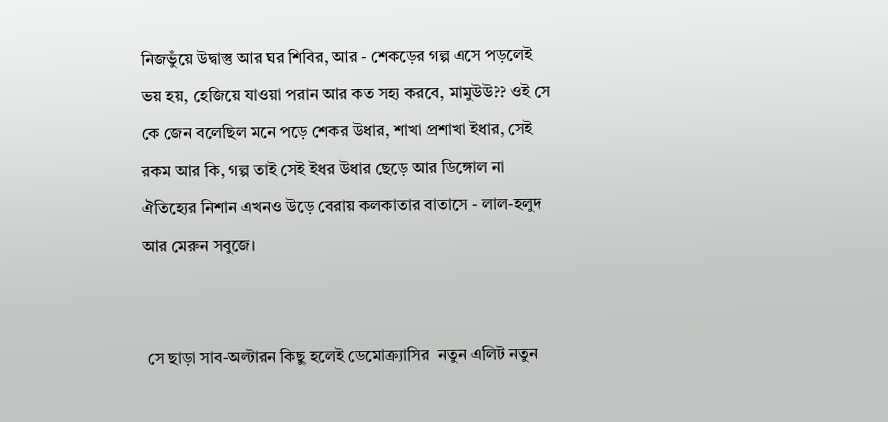নিজভুঁয়ে উদ্বাস্তু আর ঘর শিবির, আর - শেকড়ের গল্প এসে পড়লেই ভয় হয়, হেজিয়ে যাওয়া পরান আর কত সহ্য করবে, মামুউউ?? ওই সে কে জেন বলেছিল মনে পড়ে শেকর উধার, শাখা প্রশাখা ইধার, সেই রকম আর কি, গল্প তাই সেই ইধর উধার ছেড়ে আর ডিঙ্গোল না  ঐতিহ্যের নিশান এখনও উড়ে বেরায় কলকাতার বাতাসে - লাল-হলুদ আর মেরুন সবুজে।


 সে ছাড়া সাব-অল্টারন কিছু হলেই ডেমোক্র্যাসির  নতুন এলিট নতুন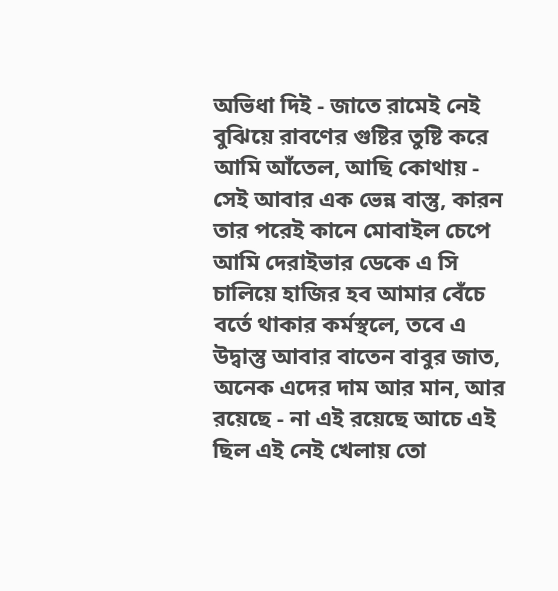অভিধা দিই - জাতে রামেই নেই বুঝিয়ে রাবণের গুষ্টির তুষ্টি করে আমি আঁতেল, আছি কোথায় - সেই আবার এক ভেন্ন বাস্তু, কারন তার পরেই কানে মোবাইল চেপে আমি দেরাইভার ডেকে এ সি চালিয়ে হাজির হব আমার বেঁচে বর্তে থাকার কর্মস্থলে, তবে এ উদ্বাস্তু আবার বাতেন বাবুর জাত, অনেক এদের দাম আর মান, আর রয়েছে - না এই রয়েছে আচে এই ছিল এই নেই খেলায় তো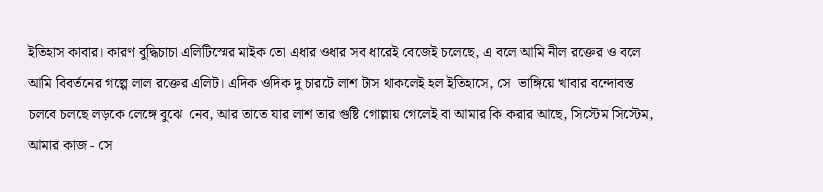ইতিহাস কাবার। কারণ বুদ্ধিচাচা এলিটিস্মের মাইক তো এধার ওধার সব ধারেই বেজেই চলেছে, এ বলে আমি নীল রক্তের ও বলে আমি বিবর্তনের গল্পে লাল রক্তের এলিট। এদিক ওদিক দু চারটে লাশ টাস থাকলেই হল ইতিহাসে, সে  ভাঙ্গিয়ে খাবার বন্দোবস্ত চলবে চলছে লড়কে লেঙ্গে বুঝে  নেব, আর তাতে যার লাশ তার গুষ্টি গোল্লায় গেলেই বা আমার কি করার আছে, সিস্টেম সিস্টেম, আমার কাজ - সে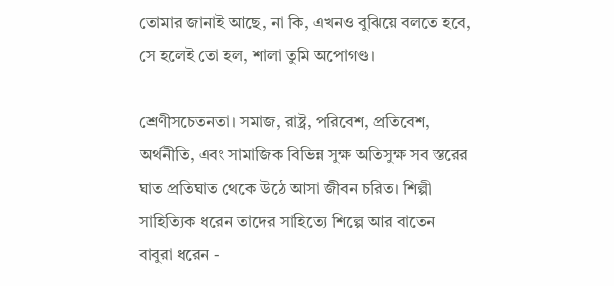তোমার জানাই আছে, না কি, এখনও বুঝিয়ে বলতে হবে, সে হলেই তো হল, শালা তুমি অপোগণ্ড।

শ্রেণীসচেতনতা। সমাজ, রাষ্ট্র, পরিবেশ, প্রতিবেশ, অর্থনীতি, এবং সামাজিক বিভিন্ন সুক্ষ অতিসুক্ষ সব স্তরের ঘাত প্রতিঘাত থেকে উঠে আসা জীবন চরিত। শিল্পী সাহিত্যিক ধরেন তাদের সাহিত্যে শিল্পে আর বাতেন বাবুরা ধরেন -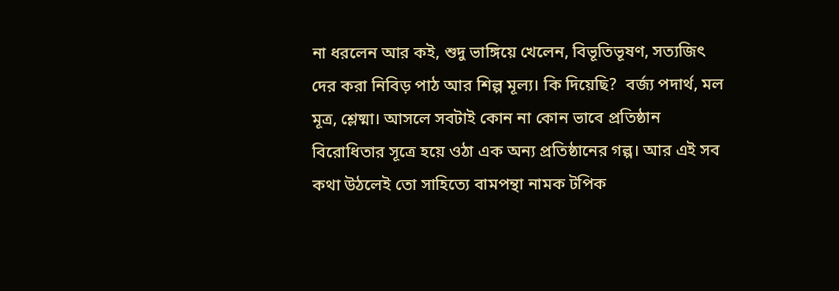না ধরলেন আর কই, শুদু ভাঙ্গিয়ে খেলেন, বিভূতিভূষণ, সত্যজিৎ দের করা নিবিড় পাঠ আর শিল্প মূল্য। কি দিয়েছি?  বর্জ্য পদার্থ, মল মূত্র, শ্লেষ্মা। আসলে সবটাই কোন না কোন ভাবে প্রতিষ্ঠান বিরোধিতার সূত্রে হয়ে ওঠা এক অন্য প্রতিষ্ঠানের গল্প। আর এই সব কথা উঠলেই তো সাহিত্যে বামপন্থা নামক টপিক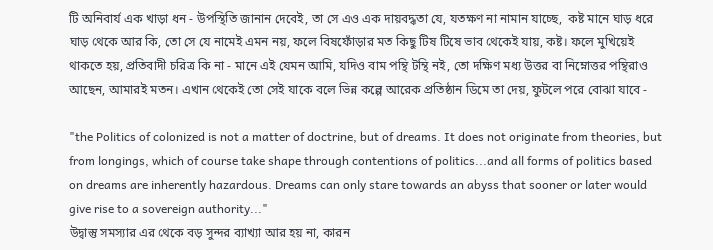টি অনিবার্য এক খাড়া ধন - উপস্থিতি জানান দেবেই, তা সে এও এক দায়বদ্ধতা যে, যতক্ষণ না নামান যাচ্ছে,  কষ্ট মানে ঘাড় ধরে ঘাড় থেকে আর কি, তো সে যে নামেই এমন নয়, ফলে বিষফোঁড়ার মত কিছু টিষ টিষে ভাব থেকেই যায়, কষ্ট। ফলে মুখিয়েই থাকতে হয়, প্রতিবাদী চরিত্র কি না - মানে এই যেমন আমি, যদিও বাম পন্থি টন্থি নই, তো দক্ষিণ মধ্য উত্তর বা নিম্নোত্তর পন্থিরাও আছেন, আমারই মতন। এখান থেকেই তো সেই যাকে বলে ভিন্ন কল্পে আরেক প্রতিষ্ঠান ডিমে তা দেয়, ফুটলে পরে বোঝা যাবে -

"the Politics of colonized is not a matter of doctrine, but of dreams. It does not originate from theories, but from longings, which of course take shape through contentions of politics...and all forms of politics based on dreams are inherently hazardous. Dreams can only stare towards an abyss that sooner or later would give rise to a sovereign authority..."
উদ্বাস্তু সমস্যার এর থেকে বড় সুন্দর ব্যাখ্যা আর হয় না, কারন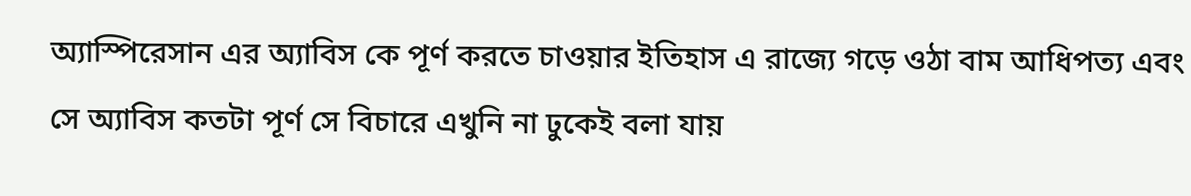অ্যাস্পিরেসান এর অ্যাবিস কে পূর্ণ করতে চাওয়ার ইতিহাস এ রাজ্যে গড়ে ওঠা বাম আধিপত্য এবং সে অ্যাবিস কতটা পূর্ণ সে বিচারে এখুনি না ঢুকেই বলা যায়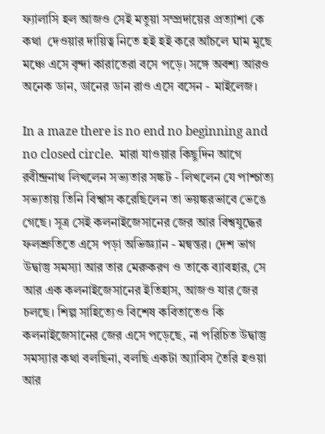ফ্যালাসি হল আজও সেই মতুয়া সম্প্রদায়ের প্রত্যাশা কে কথা  দেওয়ার দায়িত্ব নিতে হই হই করে আঁচলে ঘাম মুছে মঞ্চে এসে বৃন্দা কারাতেরা বসে পড়ে। সঙ্গে অবশ্য আরও অনেক ডান, ডানের ডান রাও এসে বসেন - মাইলেজ।

In a maze there is no end no beginning and no closed circle.  মারা যাওয়ার কিছুদিন আগে রবীন্দ্রনাথ লিখলেন সভ্যতার সঙ্কট - লিখলেন যে পাশ্চাত্য সভ্যতায় তিনি বিশ্বাস করেছিলেন তা ভয়ঙ্করভাবে ভেঙে গেছে। সূত্র সেই কলনাইজেসানের জের আর বিশ্বযুদ্ধের ফলশ্রুতিতে এসে পড়া অভিজ্ঞ্যান - মন্বন্তর। দেশ ভাগ উদ্বাস্তু সমস্যা আর তার মেরুকরণ ও তাকে ব্যাবহার, সে আর এক কলনাইজেসানের ইতিহাস, আজও যার জের চলছে। শিল্প সাহিত্যেও বিশেষ কবিতাতেও কি কলনাইজেসানের জের এসে পড়েছে, না পরিচিত উদ্বাস্তু সমস্যার কথা বলছিনা, বলছি একটা অ্যাবিস তৈরি হওয়া আর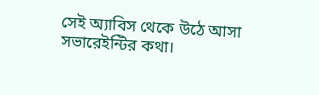সেই অ্যাবিস থেকে উঠে আসা সভারেইন্টির কথা।